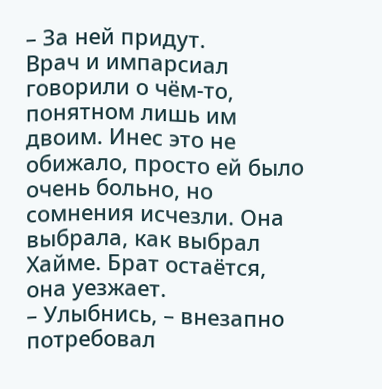– За ней придут.
Врач и импарсиал говорили о чём-то, понятном лишь им двоим. Инес это не обижало, просто ей было очень больно, но сомнения исчезли. Она выбрала, как выбрал Хайме. Брат остаётся, она уезжает.
– Улыбнись, – внезапно потребовал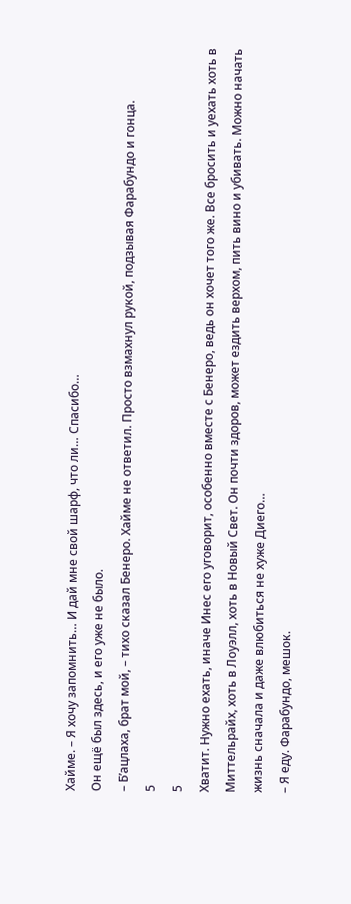Хайме. – Я хочу запомнить… И дай мне свой шарф, что ли… Спасибо…
Он ещё был здесь, и его уже не было.
– Б’ацлаха, брат мой, – тихо сказал Бенеро. Хайме не ответил. Просто взмахнул рукой, подзывая Фарабундо и гонца.
5
5
Хватит. Нужно ехать, иначе Инес его уговорит, особенно вместе с Бенеро, ведь он хочет того же. Все бросить и уехать хоть в Миттельрайх, хоть в Лоуэлл, хоть в Новый Свет. Он почти здоров, может ездить верхом, пить вино и убивать. Можно начать жизнь сначала и даже влюбиться не хуже Диего…
– Я еду. Фарабундо, мешок.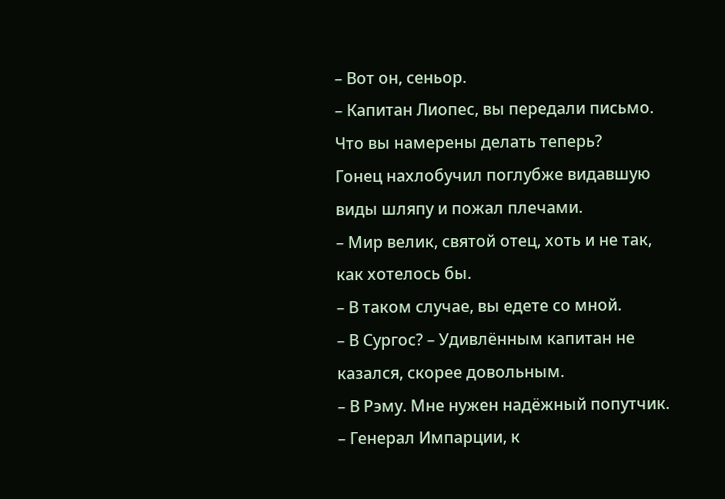– Вот он, сеньор.
– Капитан Лиопес, вы передали письмо. Что вы намерены делать теперь?
Гонец нахлобучил поглубже видавшую виды шляпу и пожал плечами.
– Мир велик, святой отец, хоть и не так, как хотелось бы.
– В таком случае, вы едете со мной.
– В Сургос? – Удивлённым капитан не казался, скорее довольным.
– В Рэму. Мне нужен надёжный попутчик. – Генерал Импарции, к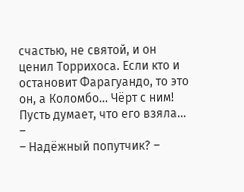счастью, не святой, и он ценил Торрихоса. Если кто и остановит Фарагуандо, то это он, а Коломбо… Чёрт с ним! Пусть думает, что его взяла…
–
– Надёжный попутчик? –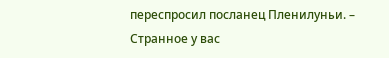переспросил посланец Пленилуньи. – Странное у вас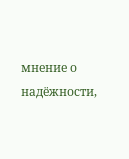мнение о надёжности,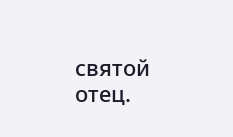святой отец.